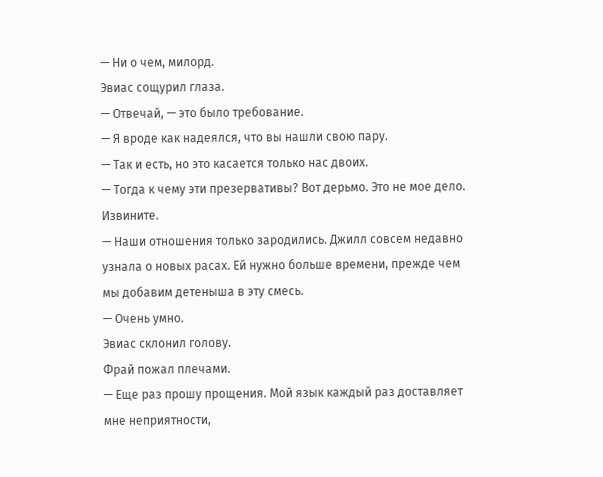— Ни о чем, милорд.
Эвиас сощурил глаза.
— Отвечай, — это было требование.
— Я вроде как надеялся, что вы нашли свою пару.
— Так и есть, но это касается только нас двоих.
— Тогда к чему эти презервативы? Вот дерьмо. Это не мое дело. Извините.
— Наши отношения только зародились. Джилл совсем недавно узнала о новых расах. Ей нужно больше времени, прежде чем мы добавим детеныша в эту смесь.
— Очень умно.
Эвиас склонил голову.
Фрай пожал плечами.
— Еще раз прошу прощения. Мой язык каждый раз доставляет мне неприятности,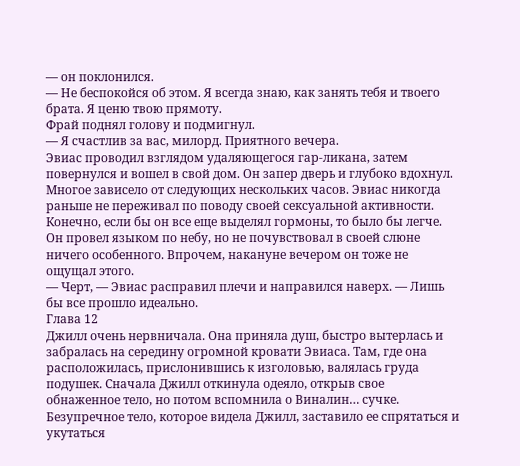— он поклонился.
— Не беспокойся об этом. Я всегда знаю, как занять тебя и твоего брата. Я ценю твою прямоту.
Фрай поднял голову и подмигнул.
— Я счастлив за вас, милорд. Приятного вечера.
Эвиас проводил взглядом удаляющегося гар-ликана, затем повернулся и вошел в свой дом. Он запер дверь и глубоко вдохнул. Многое зависело от следующих нескольких часов. Эвиас никогда раньше не переживал по поводу своей сексуальной активности. Конечно, если бы он все еще выделял гормоны, то было бы легче.
Он провел языком по небу, но не почувствовал в своей слюне ничего особенного. Впрочем, накануне вечером он тоже не ощущал этого.
— Черт, — Эвиас расправил плечи и направился наверх. — Лишь бы все прошло идеально.
Глава 12
Джилл очень нервничала. Она приняла душ, быстро вытерлась и забралась на середину огромной кровати Эвиаса. Там, где она расположилась, прислонившись к изголовью, валялась груда подушек. Сначала Джилл откинула одеяло, открыв свое обнаженное тело, но потом вспомнила о Виналин… сучке. Безупречное тело, которое видела Джилл, заставило ее спрятаться и укутаться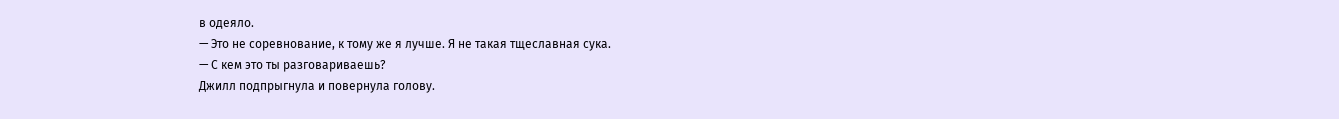в одеяло.
— Это не соревнование, к тому же я лучше. Я не такая тщеславная сука.
— С кем это ты разговариваешь?
Джилл подпрыгнула и повернула голову.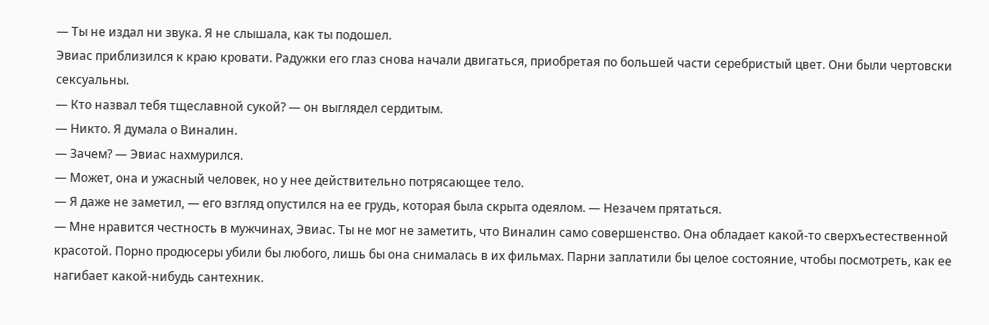— Ты не издал ни звука. Я не слышала, как ты подошел.
Эвиас приблизился к краю кровати. Радужки его глаз снова начали двигаться, приобретая по большей части серебристый цвет. Они были чертовски сексуальны.
— Кто назвал тебя тщеславной сукой? — он выглядел сердитым.
— Никто. Я думала о Виналин.
— Зачем? — Эвиас нахмурился.
— Может, она и ужасный человек, но у нее действительно потрясающее тело.
— Я даже не заметил, — его взгляд опустился на ее грудь, которая была скрыта одеялом. — Незачем прятаться.
— Мне нравится честность в мужчинах, Эвиас. Ты не мог не заметить, что Виналин само совершенство. Она обладает какой-то сверхъестественной красотой. Порно продюсеры убили бы любого, лишь бы она снималась в их фильмах. Парни заплатили бы целое состояние, чтобы посмотреть, как ее нагибает какой-нибудь сантехник.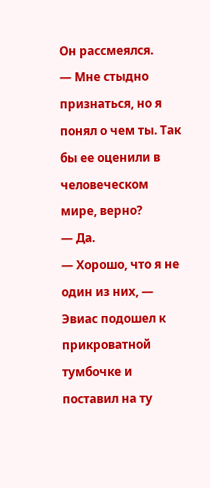Он рассмеялся.
— Мне стыдно признаться, но я понял о чем ты. Так бы ее оценили в человеческом мире, верно?
— Да.
— Хорошо, что я не один из них, — Эвиас подошел к прикроватной тумбочке и поставил на ту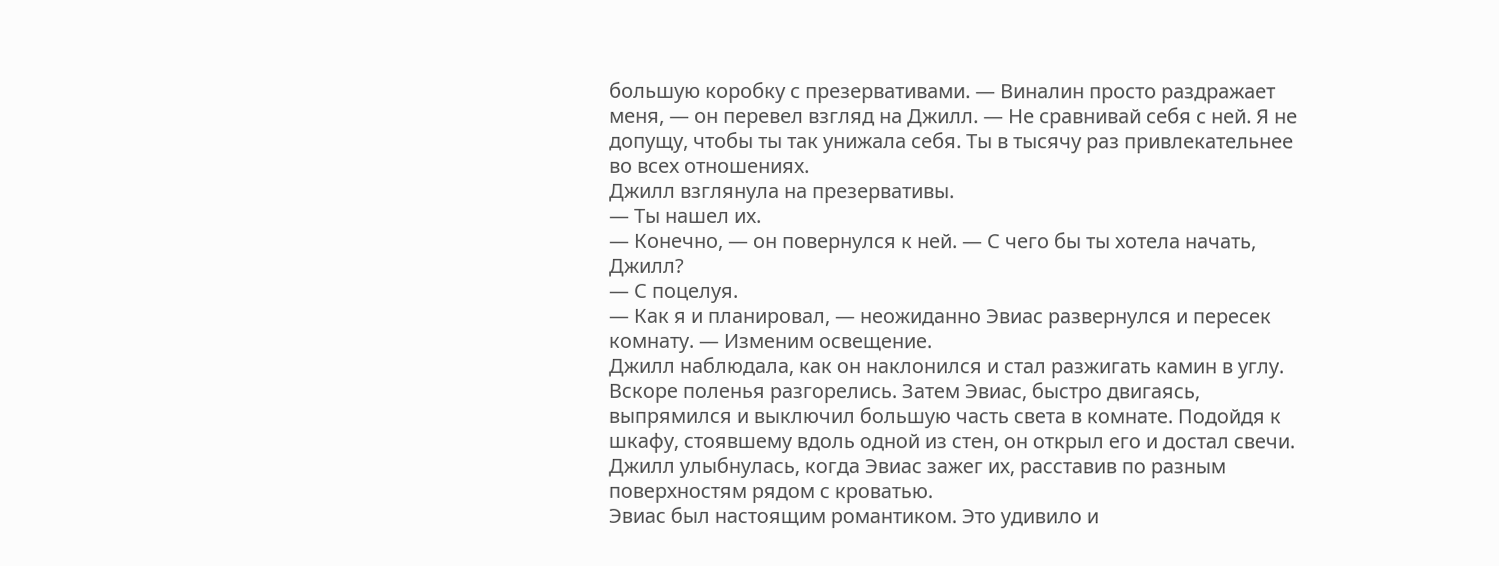большую коробку с презервативами. — Виналин просто раздражает меня, — он перевел взгляд на Джилл. — Не сравнивай себя с ней. Я не допущу, чтобы ты так унижала себя. Ты в тысячу раз привлекательнее во всех отношениях.
Джилл взглянула на презервативы.
— Ты нашел их.
— Конечно, — он повернулся к ней. — С чего бы ты хотела начать, Джилл?
— С поцелуя.
— Как я и планировал, — неожиданно Эвиас развернулся и пересек комнату. — Изменим освещение.
Джилл наблюдала, как он наклонился и стал разжигать камин в углу. Вскоре поленья разгорелись. Затем Эвиас, быстро двигаясь, выпрямился и выключил большую часть света в комнате. Подойдя к шкафу, стоявшему вдоль одной из стен, он открыл его и достал свечи. Джилл улыбнулась, когда Эвиас зажег их, расставив по разным поверхностям рядом с кроватью.
Эвиас был настоящим романтиком. Это удивило и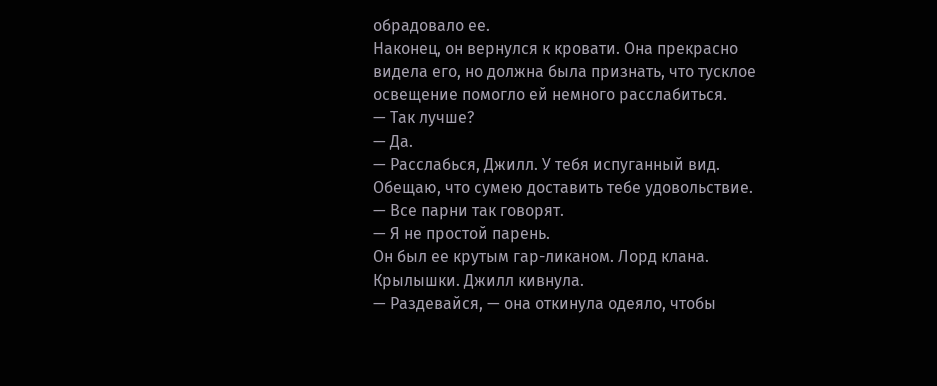обрадовало ее.
Наконец, он вернулся к кровати. Она прекрасно видела его, но должна была признать, что тусклое освещение помогло ей немного расслабиться.
— Так лучше?
— Да.
— Расслабься, Джилл. У тебя испуганный вид. Обещаю, что сумею доставить тебе удовольствие.
— Все парни так говорят.
— Я не простой парень.
Он был ее крутым гар-ликаном. Лорд клана. Крылышки. Джилл кивнула.
— Раздевайся, — она откинула одеяло, чтобы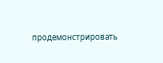продемонстрировать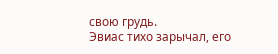свою грудь.
Эвиас тихо зарычал, его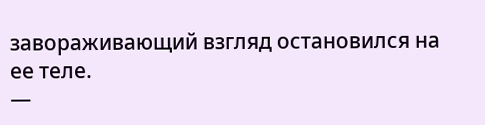завораживающий взгляд остановился на ее теле.
—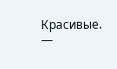Красивые.
—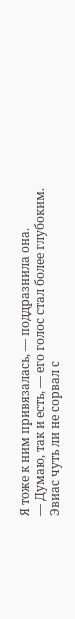Я тоже к ним привязалась, — поддразнила она.
— Думаю, так и есть, — его голос стал более глубоким. Эвиас чуть ли не сорвал с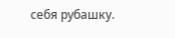себя рубашку.